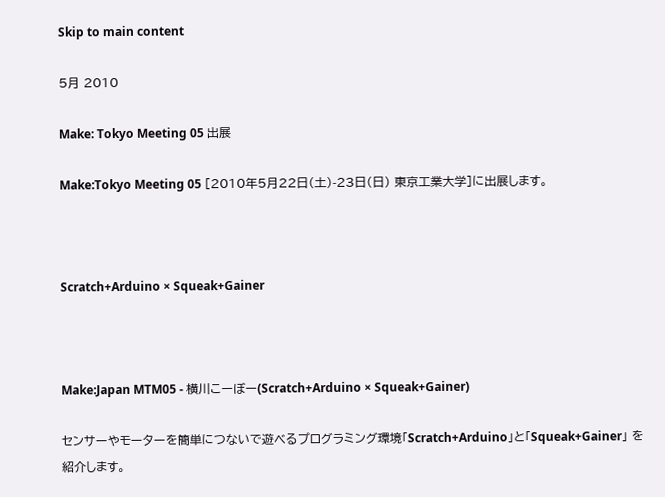Skip to main content

5月 2010

Make: Tokyo Meeting 05 出展

Make:Tokyo Meeting 05 [2010年5月22日(土)-23日(日) 東京工業大学]に出展します。



Scratch+Arduino × Squeak+Gainer



Make:Japan MTM05 - 横川こーぼー(Scratch+Arduino × Squeak+Gainer)

センサーやモーターを簡単につないで遊べるプログラミング環境「Scratch+Arduino」と「Squeak+Gainer」 を紹介します。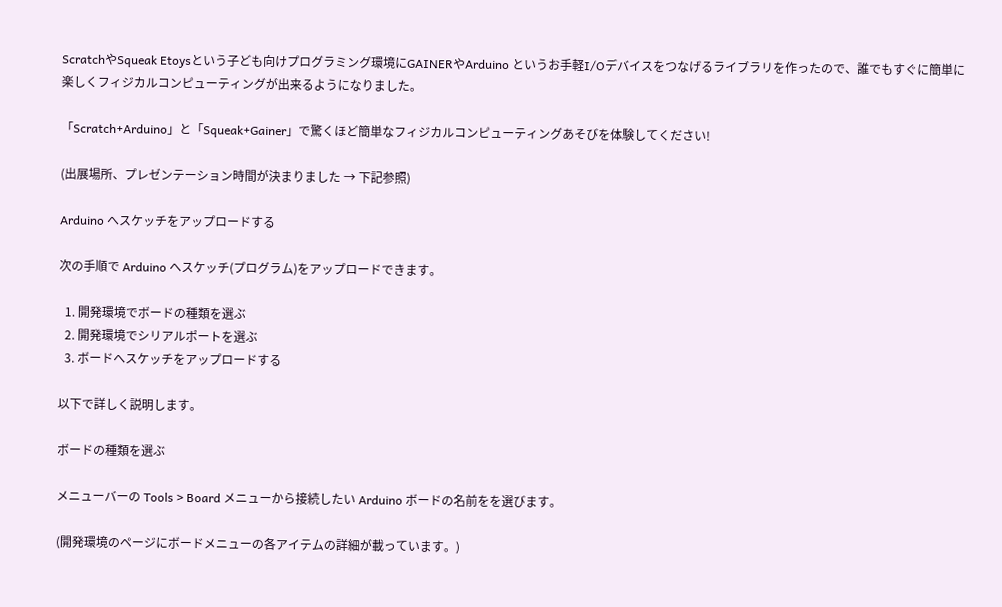ScratchやSqueak Etoysという子ども向けプログラミング環境にGAINERやArduino というお手軽I/Oデバイスをつなげるライブラリを作ったので、誰でもすぐに簡単に楽しくフィジカルコンピューティングが出来るようになりました。

「Scratch+Arduino」と「Squeak+Gainer」で驚くほど簡単なフィジカルコンピューティングあそびを体験してください!

(出展場所、プレゼンテーション時間が決まりました → 下記参照)

Arduino へスケッチをアップロードする

次の手順で Arduino へスケッチ(プログラム)をアップロードできます。

  1. 開発環境でボードの種類を選ぶ
  2. 開発環境でシリアルポートを選ぶ
  3. ボードへスケッチをアップロードする

以下で詳しく説明します。

ボードの種類を選ぶ

メニューバーの Tools > Board メニューから接続したい Arduino ボードの名前をを選びます。

(開発環境のページにボードメニューの各アイテムの詳細が載っています。)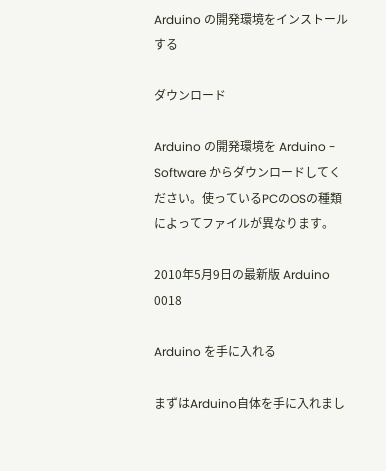Arduino の開発環境をインストールする

ダウンロード

Arduino の開発環境を Arduino - Software からダウンロードしてください。使っているPCのOSの種類によってファイルが異なります。

2010年5月9日の最新版 Arduino 0018

Arduino を手に入れる

まずはArduino自体を手に入れまし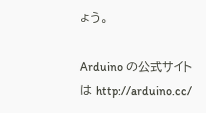ょう。

Arduino の公式サイトは http://arduino.cc/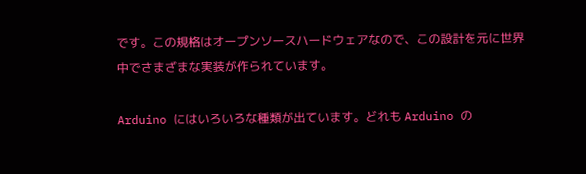です。この規格はオープンソースハードウェアなので、この設計を元に世界中でさまざまな実装が作られています。

Arduino にはいろいろな種類が出ています。どれも Arduino の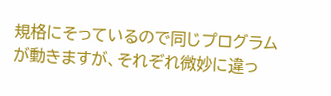規格にそっているので同じプログラムが動きますが、それぞれ微妙に違っ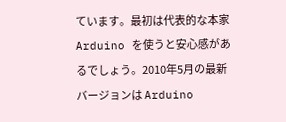ています。最初は代表的な本家 Arduino を使うと安心感があるでしょう。2010年5月の最新バージョンは Arduino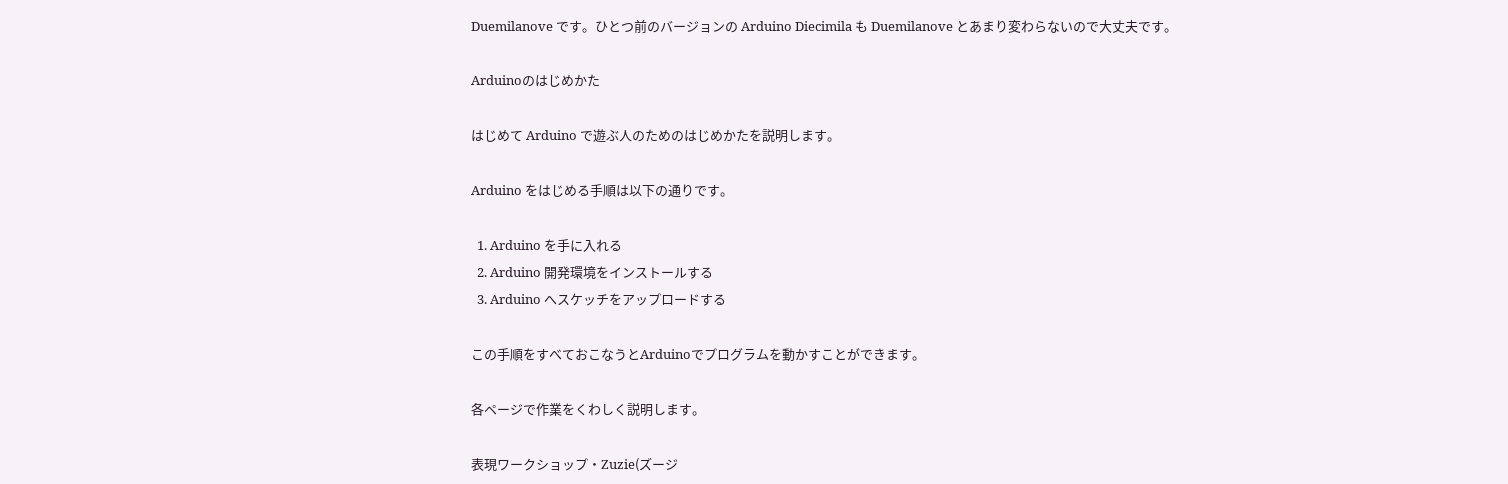Duemilanove です。ひとつ前のバージョンの Arduino Diecimila も Duemilanove とあまり変わらないので大丈夫です。

Arduinoのはじめかた

はじめて Arduino で遊ぶ人のためのはじめかたを説明します。

Arduino をはじめる手順は以下の通りです。

  1. Arduino を手に入れる
  2. Arduino 開発環境をインストールする
  3. Arduino へスケッチをアップロードする

この手順をすべておこなうとArduinoでプログラムを動かすことができます。

各ページで作業をくわしく説明します。

表現ワークショップ・Zuzie(ズージ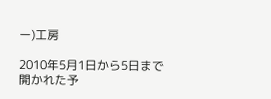ー)工房

2010年5月1日から5日まで開かれた予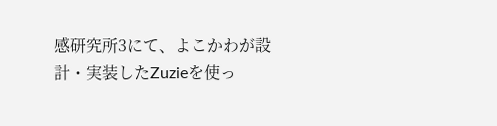感研究所3にて、よこかわが設計・実装したZuzieを使っ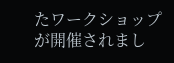たワークショップが開催されまし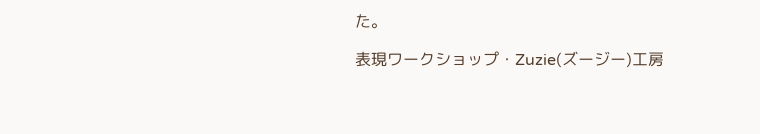た。

表現ワークショップ・Zuzie(ズージー)工房